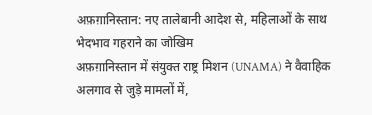अफ़ग़ानिस्तान: नए तालेबानी आदेश से, महिलाओं के साथ भेदभाव गहराने का जोखिम
अफ़ग़ानिस्तान में संयुक्त राष्ट्र मिशन (UNAMA) ने वैवाहिक अलगाव से जुड़े मामलों में,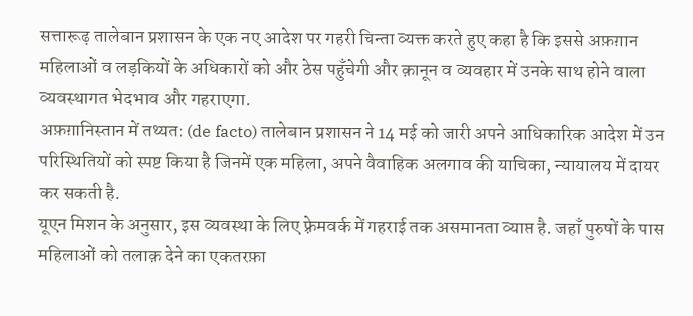सत्तारूढ़ तालेबान प्रशासन के एक नए आदेश पर गहरी चिन्ता व्यक्त करते हुए कहा है कि इससे अफ़ग़ान महिलाओं व लड़कियों के अधिकारों को और ठेस पहुँचेगी और क़ानून व व्यवहार में उनके साथ होने वाला व्यवस्थागत भेदभाव और गहराएगा.
अफ़ग़ानिस्तान में तथ्यत: (de facto) तालेबान प्रशासन ने 14 मई को जारी अपने आधिकारिक आदेश में उन परिस्थितियों को स्पष्ट किया है जिनमें एक महिला, अपने वैवाहिक अलगाव की याचिका, न्यायालय में दायर कर सकती है.
यूएन मिशन के अनुसार, इस व्यवस्था के लिए फ़्रेमवर्क में गहराई तक असमानता व्याप्त है. जहाँ पुरुषों के पास महिलाओं को तलाक़ देने का एकतरफ़ा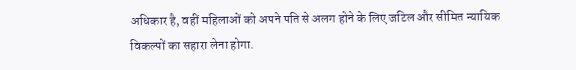अधिकार है, वहीं महिलाओं को अपने पति से अलग होने के लिए जटिल और सीमित न्यायिक विकल्पों का सहारा लेना होगा.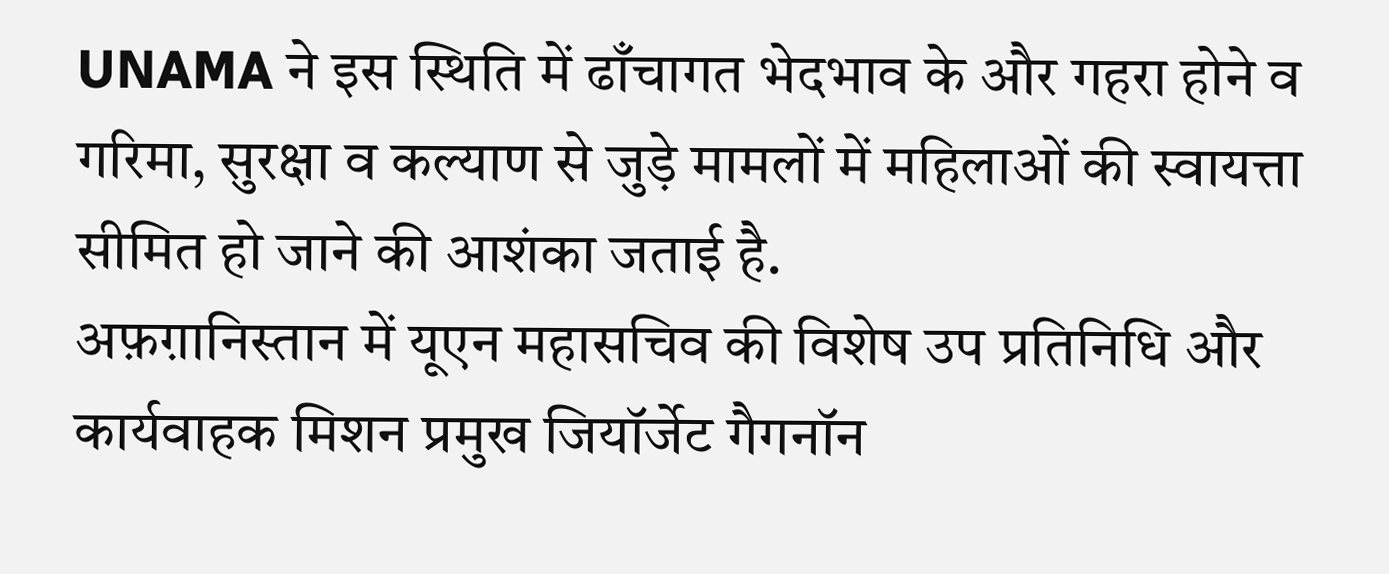UNAMA ने इस स्थिति में ढाँचागत भेदभाव के और गहरा होने व गरिमा, सुरक्षा व कल्याण से जुड़े मामलों में महिलाओं की स्वायत्ता सीमित हो जाने की आशंका जताई है.
अफ़ग़ानिस्तान में यूएन महासचिव की विशेष उप प्रतिनिधि और कार्यवाहक मिशन प्रमुख जियॉर्जेट गैगनॉन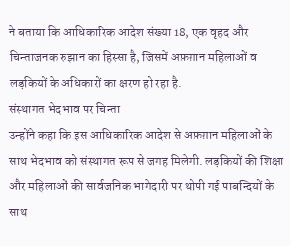ने बताया कि आधिकारिक आदेश संख्या 18, एक वृहद और चिन्ताजनक रुझान का हिस्सा है, जिसमें अफ़ग़ान महिलाओं व लड़कियों के अधिकारों का क्षरण हो रहा है.
संस्थागत भेदभाव पर चिन्ता
उन्होंने कहा कि इस आधिकारिक आदेश से अफ़ग़ान महिलाओं के साथ भेदभाव को संस्थागत रूप से जगह मिलेगी. लड़कियों की शिक्षा और महिलाओं की सार्वजनिक भागेदारी पर थोपी गई पाबन्दियों के साथ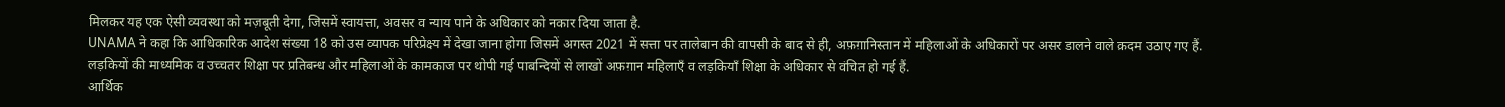मिलकर यह एक ऐसी व्यवस्था को मज़बूती देगा, जिसमें स्वायत्ता, अवसर व न्याय पाने के अधिकार को नकार दिया जाता है.
UNAMA ने कहा कि आधिकारिक आदेश संख्या 18 को उस व्यापक परिप्रेक्ष्य में देखा जाना होगा जिसमें अगस्त 2021 में सत्ता पर तालेबान की वापसी के बाद से ही, अफ़ग़ानिस्तान में महिलाओं के अधिकारों पर असर डालने वाले क़दम उठाए गए हैं.
लड़कियों की माध्यमिक व उच्चतर शिक्षा पर प्रतिबन्ध और महिलाओं के कामकाज पर थोपी गई पाबन्दियों से लाखों अफ़ग़ान महिलाएँ व लड़कियाँ शिक्षा के अधिकार से वंचित हो गई हैं.
आर्थिक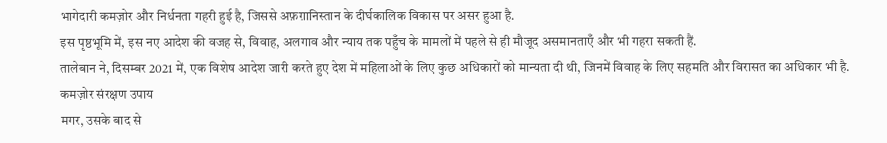भागेदारी कमज़ोर और निर्धनता गहरी हुई है, जिससे अफ़ग़ानिस्तान के दीर्घकालिक विकास पर असर हुआ है.
इस पृष्ठभूमि में, इस नए आदेश की वजह से, विवाह, अलगाव और न्याय तक पहुँच के मामलों में पहले से ही मौजूद असमानताएँ और भी गहरा सकती हैं.
तालेबान ने, दिसम्बर 2021 में, एक विशेष आदेश जारी करते हुए देश में महिलाओं के लिए कुछ अधिकारों को मान्यता दी थी, जिनमें विवाह के लिए सहमति और विरासत का अधिकार भी है.
कमज़ोर संरक्षण उपाय
मगर, उसके बाद से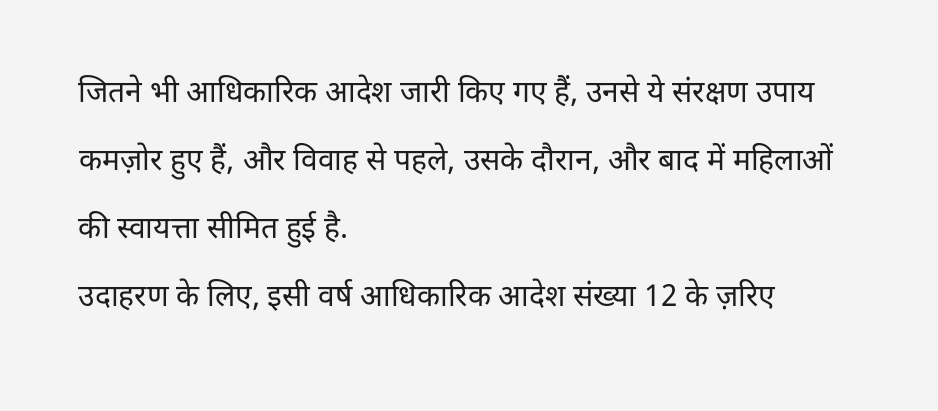जितने भी आधिकारिक आदेश जारी किए गए हैं, उनसे ये संरक्षण उपाय कमज़ोर हुए हैं, और विवाह से पहले, उसके दौरान, और बाद में महिलाओं की स्वायत्ता सीमित हुई है.
उदाहरण के लिए, इसी वर्ष आधिकारिक आदेश संख्या 12 के ज़रिए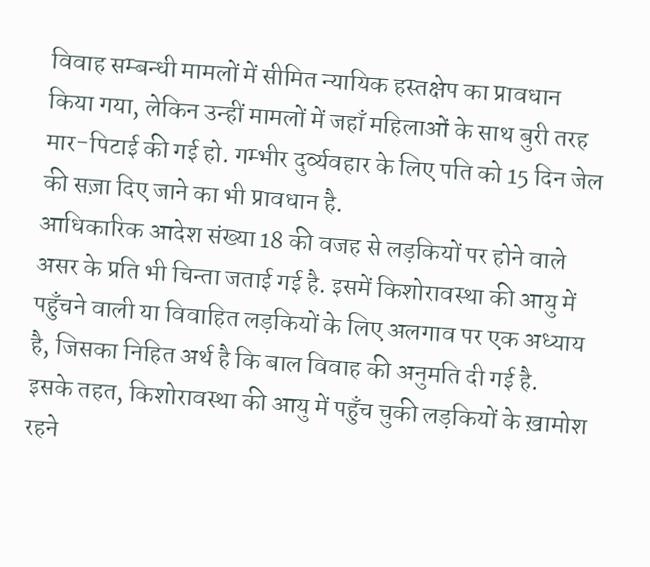विवाह सम्बन्धी मामलों में सीमित न्यायिक हस्तक्षेप का प्रावधान किया गया, लेकिन उन्हीं मामलों में जहाँ महिलाओं के साथ बुरी तरह मार-पिटाई की गई हो. गम्भीर दुर्व्यवहार के लिए पति को 15 दिन जेल की सज़ा दिए जाने का भी प्रावधान है.
आधिकारिक आदेश संख्या 18 की वजह से लड़कियों पर होने वाले असर के प्रति भी चिन्ता जताई गई है. इसमें किशोरावस्था की आयु में पहुँचने वाली या विवाहित लड़कियों के लिए अलगाव पर एक अध्याय है, जिसका निहित अर्थ है कि बाल विवाह की अनुमति दी गई है.
इसके तहत, किशोरावस्था की आयु में पहुँच चुकी लड़कियों के ख़ामोश रहने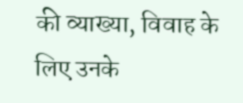की व्याख्या, विवाह के लिए उनके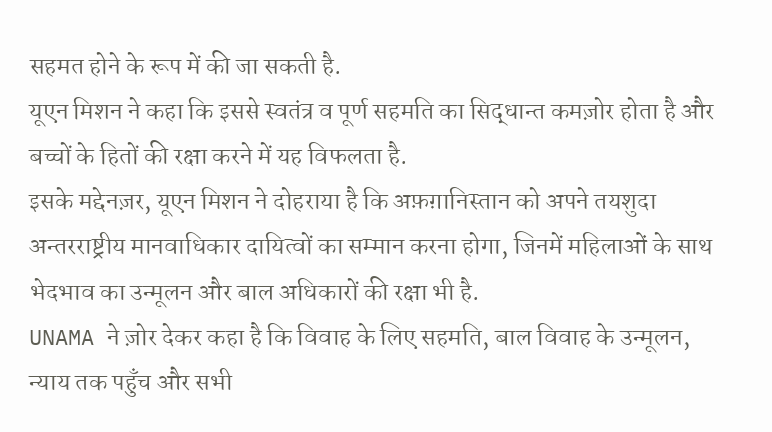सहमत होने के रूप में की जा सकती है.
यूएन मिशन ने कहा कि इससे स्वतंत्र व पूर्ण सहमति का सिद्धान्त कमज़ोर होता है और बच्चों के हितों की रक्षा करने में यह विफलता है.
इसके मद्देनज़र, यूएन मिशन ने दोहराया है कि अफ़ग़ानिस्तान को अपने तयशुदा अन्तरराष्ट्रीय मानवाधिकार दायित्वों का सम्मान करना होगा, जिनमें महिलाओं के साथ भेदभाव का उन्मूलन और बाल अधिकारों की रक्षा भी है.
UNAMA ने ज़ोर देकर कहा है कि विवाह के लिए सहमति, बाल विवाह के उन्मूलन, न्याय तक पहुँच और सभी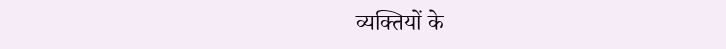व्यक्तियों के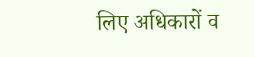लिए अधिकारों व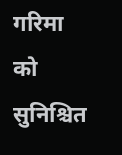गरिमा को सुनिश्चित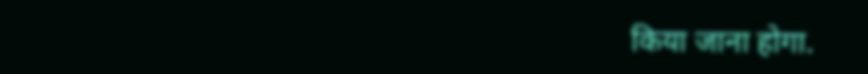किया जाना होगा.